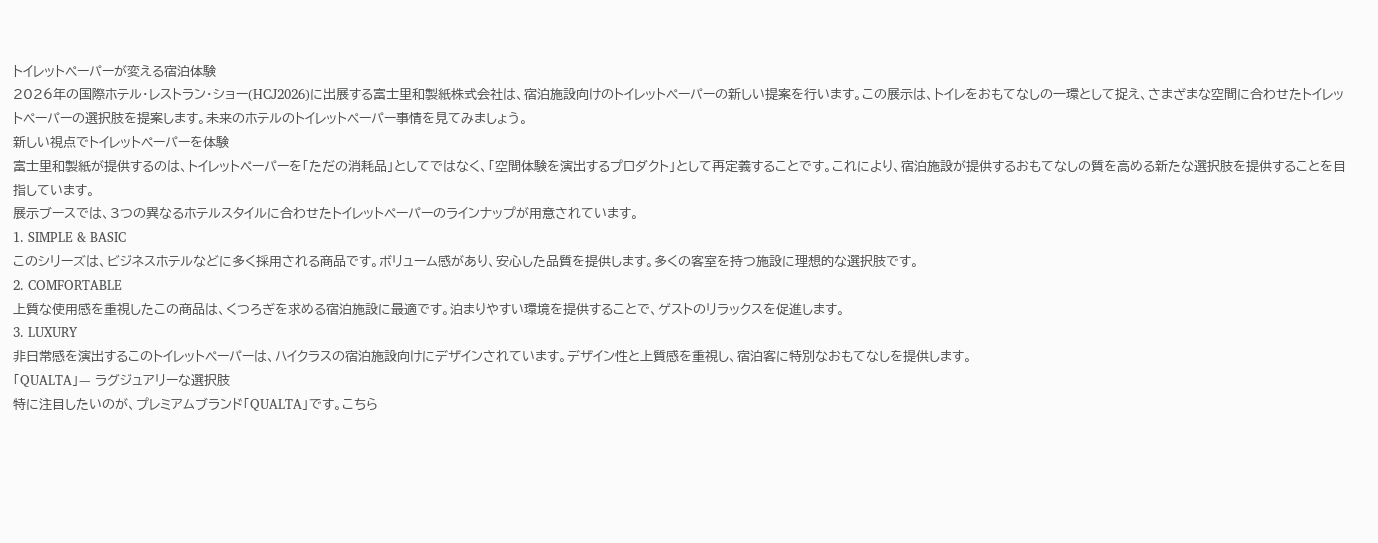トイレットペーパーが変える宿泊体験
2026年の国際ホテル・レストラン・ショー(HCJ2026)に出展する富士里和製紙株式会社は、宿泊施設向けのトイレットペーパーの新しい提案を行います。この展示は、トイレをおもてなしの一環として捉え、さまざまな空間に合わせたトイレットペーパーの選択肢を提案します。未来のホテルのトイレットペーパー事情を見てみましょう。
新しい視点でトイレットペーパーを体験
富士里和製紙が提供するのは、トイレットペーパーを「ただの消耗品」としてではなく、「空間体験を演出するプロダクト」として再定義することです。これにより、宿泊施設が提供するおもてなしの質を高める新たな選択肢を提供することを目指しています。
展示ブースでは、3つの異なるホテルスタイルに合わせたトイレットペーパーのラインナップが用意されています。
1. SIMPLE & BASIC
このシリーズは、ビジネスホテルなどに多く採用される商品です。ボリューム感があり、安心した品質を提供します。多くの客室を持つ施設に理想的な選択肢です。
2. COMFORTABLE
上質な使用感を重視したこの商品は、くつろぎを求める宿泊施設に最適です。泊まりやすい環境を提供することで、ゲストのリラックスを促進します。
3. LUXURY
非日常感を演出するこのトイレットペーパーは、ハイクラスの宿泊施設向けにデザインされています。デザイン性と上質感を重視し、宿泊客に特別なおもてなしを提供します。
「QUALTA」— ラグジュアリーな選択肢
特に注目したいのが、プレミアムブランド「QUALTA」です。こちら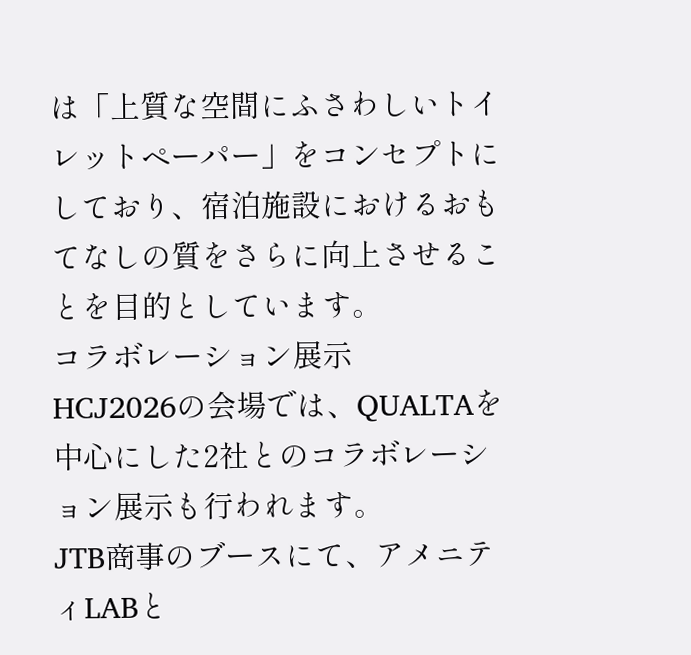は「上質な空間にふさわしいトイレットペーパー」をコンセプトにしており、宿泊施設におけるおもてなしの質をさらに向上させることを目的としています。
コラボレーション展示
HCJ2026の会場では、QUALTAを中心にした2社とのコラボレーション展示も行われます。
JTB商事のブースにて、アメニティLABと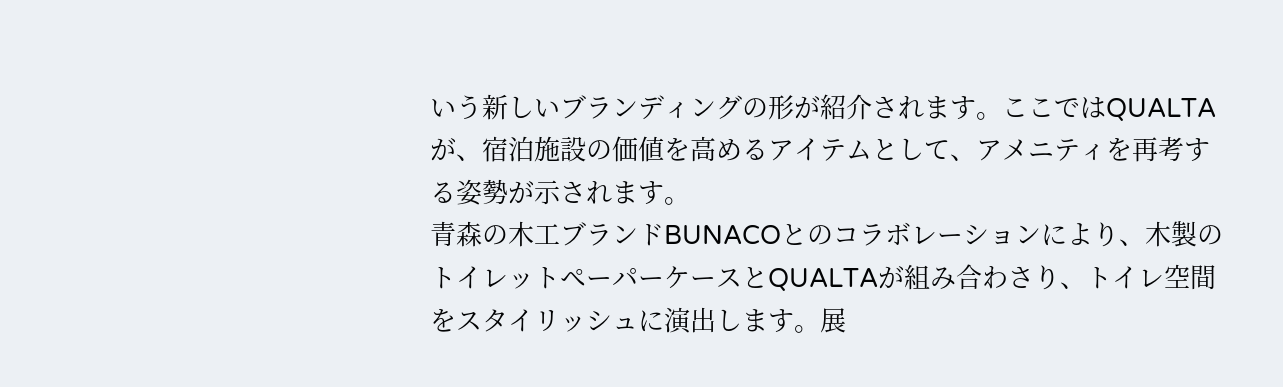いう新しいブランディングの形が紹介されます。ここではQUALTAが、宿泊施設の価値を高めるアイテムとして、アメニティを再考する姿勢が示されます。
青森の木工ブランドBUNACOとのコラボレーションにより、木製のトイレットペーパーケースとQUALTAが組み合わさり、トイレ空間をスタイリッシュに演出します。展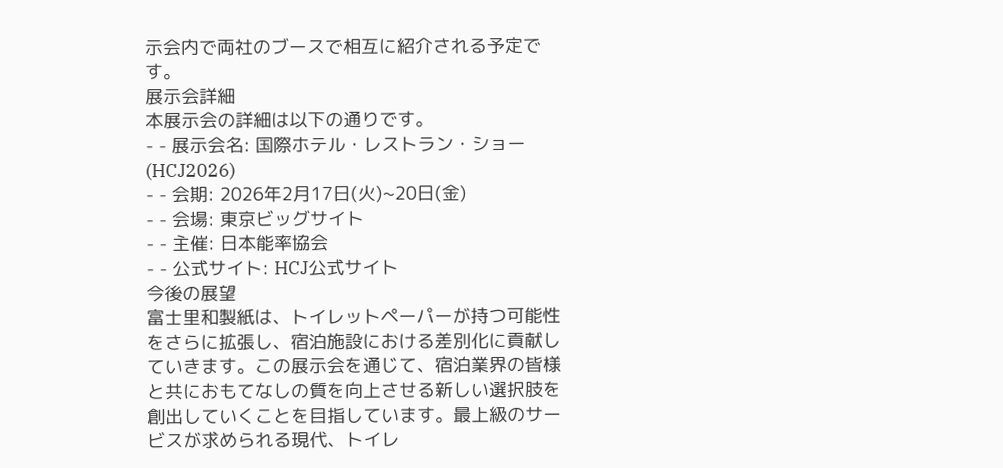示会内で両社のブースで相互に紹介される予定です。
展示会詳細
本展示会の詳細は以下の通りです。
- - 展示会名: 国際ホテル・レストラン・ショー(HCJ2026)
- - 会期: 2026年2月17日(火)~20日(金)
- - 会場: 東京ビッグサイト
- - 主催: 日本能率協会
- - 公式サイト: HCJ公式サイト
今後の展望
富士里和製紙は、トイレットペーパーが持つ可能性をさらに拡張し、宿泊施設における差別化に貢献していきます。この展示会を通じて、宿泊業界の皆様と共におもてなしの質を向上させる新しい選択肢を創出していくことを目指しています。最上級のサービスが求められる現代、トイレ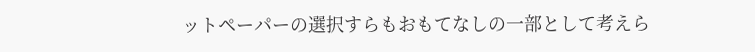ットペーパーの選択すらもおもてなしの一部として考えら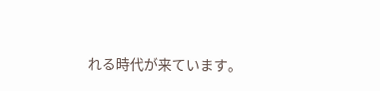れる時代が来ています。